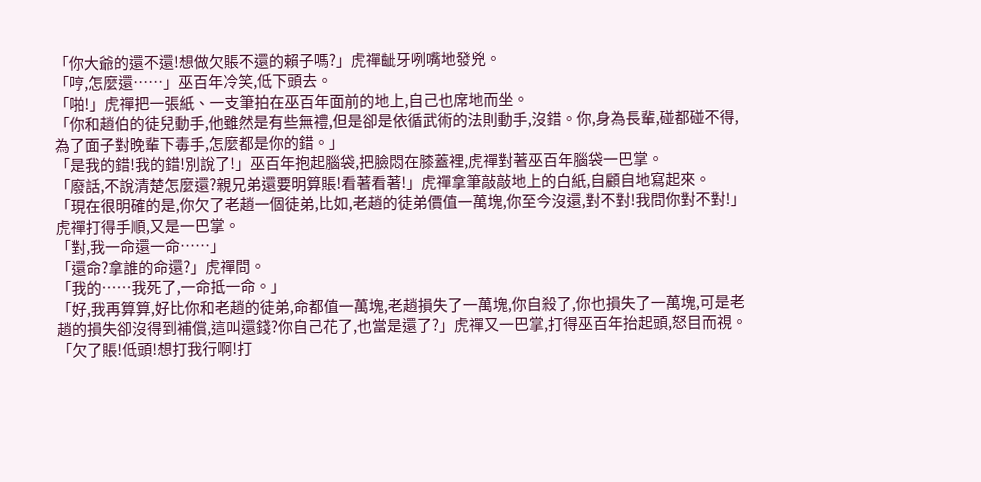「你大爺的還不還!想做欠賬不還的賴子嗎?」虎禪齜牙咧嘴地發兇。
「哼,怎麼還……」巫百年冷笑,低下頭去。
「啪!」虎禪把一張紙、一支筆拍在巫百年面前的地上,自己也席地而坐。
「你和趙伯的徒兒動手,他雖然是有些無禮,但是卻是依循武術的法則動手,沒錯。你,身為長輩,碰都碰不得,為了面子對晚輩下毒手,怎麼都是你的錯。」
「是我的錯!我的錯!別說了!」巫百年抱起腦袋,把臉悶在膝蓋裡,虎禪對著巫百年腦袋一巴掌。
「廢話,不說清楚怎麼還?親兄弟還要明算賬!看著看著!」虎禪拿筆敲敲地上的白紙,自顧自地寫起來。
「現在很明確的是,你欠了老趙一個徒弟,比如,老趙的徒弟價值一萬塊,你至今沒還,對不對!我問你對不對!」虎禪打得手順,又是一巴掌。
「對,我一命還一命……」
「還命?拿誰的命還?」虎禪問。
「我的……我死了,一命抵一命。」
「好,我再算算,好比你和老趙的徒弟,命都值一萬塊,老趙損失了一萬塊,你自殺了,你也損失了一萬塊,可是老趙的損失卻沒得到補償,這叫還錢?你自己花了,也當是還了?」虎禪又一巴掌,打得巫百年抬起頭,怒目而視。
「欠了賬!低頭!想打我行啊!打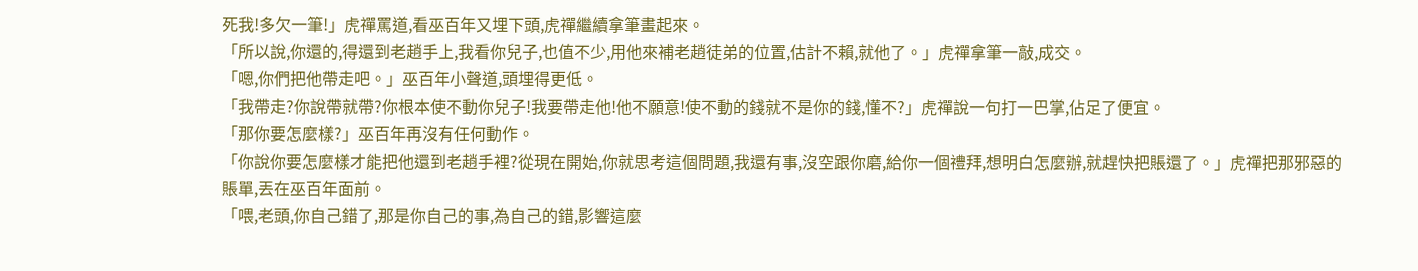死我!多欠一筆!」虎禪罵道,看巫百年又埋下頭,虎禪繼續拿筆畫起來。
「所以說,你還的,得還到老趙手上,我看你兒子,也值不少,用他來補老趙徒弟的位置,估計不賴,就他了。」虎禪拿筆一敲,成交。
「嗯,你們把他帶走吧。」巫百年小聲道,頭埋得更低。
「我帶走?你說帶就帶?你根本使不動你兒子!我要帶走他!他不願意!使不動的錢就不是你的錢,懂不?」虎禪說一句打一巴掌,佔足了便宜。
「那你要怎麼樣?」巫百年再沒有任何動作。
「你說你要怎麼樣才能把他還到老趙手裡?從現在開始,你就思考這個問題,我還有事,沒空跟你磨,給你一個禮拜,想明白怎麼辦,就趕快把賬還了。」虎禪把那邪惡的賬單,丟在巫百年面前。
「喂,老頭,你自己錯了,那是你自己的事,為自己的錯,影響這麼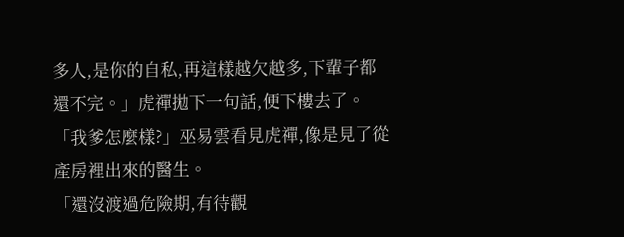多人,是你的自私,再這樣越欠越多,下輩子都還不完。」虎禪拋下一句話,便下樓去了。
「我爹怎麼樣?」巫易雲看見虎禪,像是見了從產房裡出來的醫生。
「還沒渡過危險期,有待觀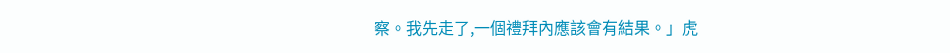察。我先走了,一個禮拜內應該會有結果。」虎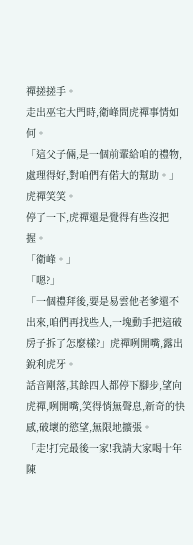禪搓搓手。
走出巫宅大門時,衛峰問虎禪事情如何。
「這父子倆,是一個前輩給咱的禮物,處理得好,對咱們有偌大的幫助。」虎禪笑笑。
停了一下,虎禪還是覺得有些沒把握。
「衛峰。」
「嗯?」
「一個禮拜後,要是易雲他老爹還不出來,咱們再找些人,一塊動手把這破房子拆了怎麼樣?」虎禪咧開嘴,露出銳利虎牙。
話音剛落,其餘四人都停下腳步,望向虎禪,咧開嘴,笑得悄無聲息,新奇的快感,破壞的慾望,無限地擴張。
「走!打完最後一家!我請大家喝十年陳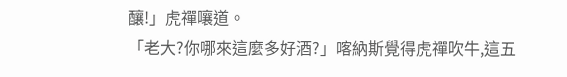釀!」虎禪嚷道。
「老大?你哪來這麼多好酒?」喀納斯覺得虎禪吹牛,這五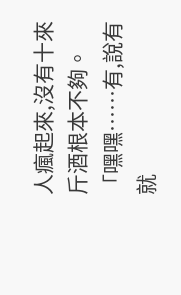人瘋起來,沒有十來斤酒根本不夠。
「嘿嘿……有,說有就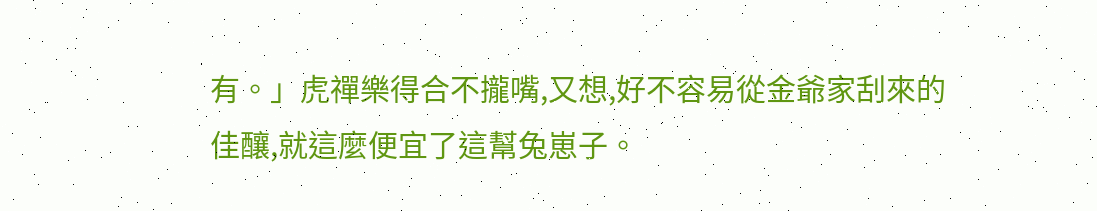有。」虎禪樂得合不攏嘴,又想,好不容易從金爺家刮來的佳釀,就這麼便宜了這幫兔崽子。